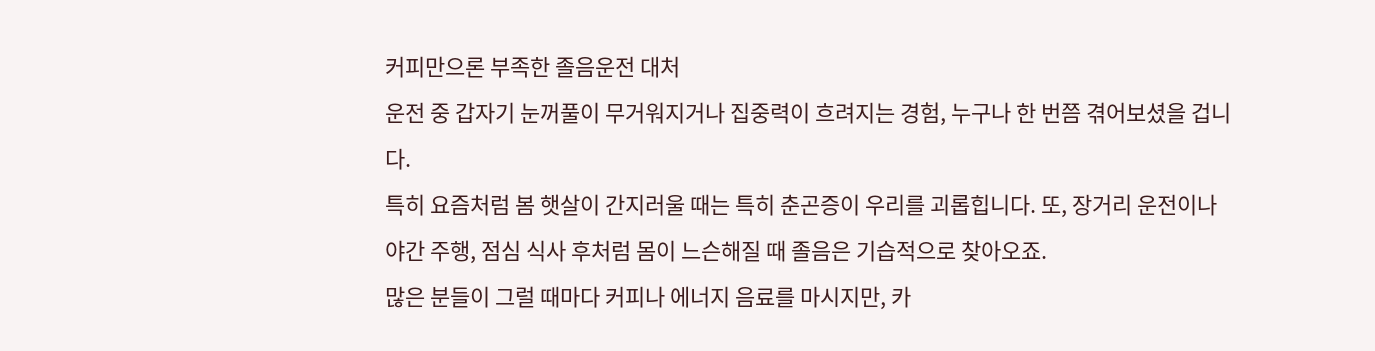커피만으론 부족한 졸음운전 대처
운전 중 갑자기 눈꺼풀이 무거워지거나 집중력이 흐려지는 경험, 누구나 한 번쯤 겪어보셨을 겁니다.
특히 요즘처럼 봄 햇살이 간지러울 때는 특히 춘곤증이 우리를 괴롭힙니다. 또, 장거리 운전이나 야간 주행, 점심 식사 후처럼 몸이 느슨해질 때 졸음은 기습적으로 찾아오죠.
많은 분들이 그럴 때마다 커피나 에너지 음료를 마시지만, 카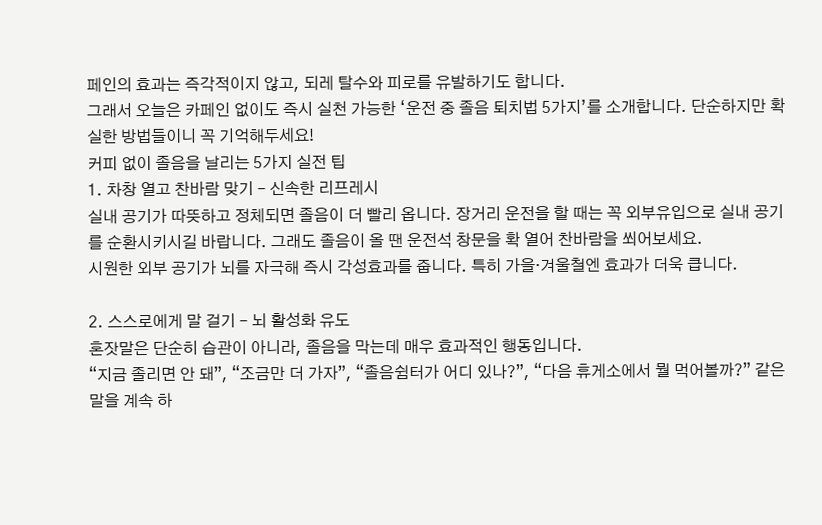페인의 효과는 즉각적이지 않고, 되레 탈수와 피로를 유발하기도 합니다.
그래서 오늘은 카페인 없이도 즉시 실천 가능한 ‘운전 중 졸음 퇴치법 5가지’를 소개합니다. 단순하지만 확실한 방법들이니 꼭 기억해두세요!
커피 없이 졸음을 날리는 5가지 실전 팁
1. 차창 열고 찬바람 맞기 – 신속한 리프레시
실내 공기가 따뜻하고 정체되면 졸음이 더 빨리 옵니다. 장거리 운전을 할 때는 꼭 외부유입으로 실내 공기를 순환시키시길 바랍니다. 그래도 졸음이 올 땐 운전석 창문을 확 열어 찬바람을 쐬어보세요.
시원한 외부 공기가 뇌를 자극해 즉시 각성효과를 줍니다. 특히 가을·겨울철엔 효과가 더욱 큽니다.

2. 스스로에게 말 걸기 – 뇌 활성화 유도
혼잣말은 단순히 습관이 아니라, 졸음을 막는데 매우 효과적인 행동입니다.
“지금 졸리면 안 돼”, “조금만 더 가자”, “졸음쉼터가 어디 있나?”, “다음 휴게소에서 뭘 먹어볼까?” 같은 말을 계속 하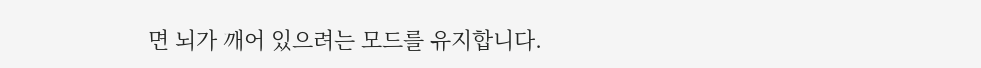면 뇌가 깨어 있으려는 모드를 유지합니다.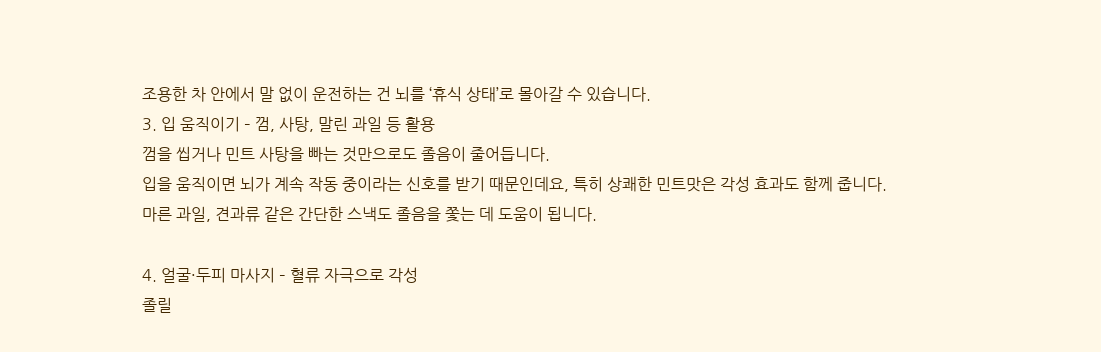조용한 차 안에서 말 없이 운전하는 건 뇌를 ‘휴식 상태’로 몰아갈 수 있습니다.
3. 입 움직이기 – 껌, 사탕, 말린 과일 등 활용
껌을 씹거나 민트 사탕을 빠는 것만으로도 졸음이 줄어듭니다.
입을 움직이면 뇌가 계속 작동 중이라는 신호를 받기 때문인데요, 특히 상쾌한 민트맛은 각성 효과도 함께 줍니다.
마른 과일, 견과류 같은 간단한 스낵도 졸음을 쫓는 데 도움이 됩니다.

4. 얼굴·두피 마사지 – 혈류 자극으로 각성
졸릴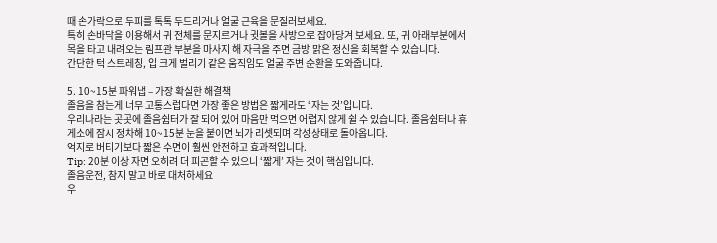때 손가락으로 두피를 톡톡 두드리거나 얼굴 근육을 문질러보세요.
특히 손바닥을 이용해서 귀 전체를 문지르거나 귓볼을 사방으로 잡아당겨 보세요. 또, 귀 아래부분에서 목을 타고 내려오는 림프관 부분을 마사지 해 자극을 주면 금방 맑은 정신을 회복할 수 있습니다.
간단한 턱 스트레칭, 입 크게 벌리기 같은 움직임도 얼굴 주변 순환을 도와줍니다.

5. 10~15분 파워냅 – 가장 확실한 해결책
졸음을 참는게 너무 고통스럽다면 가장 좋은 방법은 짧게라도 ‘자는 것’입니다.
우리나라는 곳곳에 졸음쉼터가 잘 되어 있어 마음만 먹으면 어렵지 않게 쉴 수 있습니다. 졸음쉼터나 휴게소에 잠시 정차해 10~15분 눈을 붙이면 뇌가 리셋되며 각성상태로 돌아옵니다.
억지로 버티기보다 짧은 수면이 훨씬 안전하고 효과적입니다.
Tip: 20분 이상 자면 오히려 더 피곤할 수 있으니 ‘짧게’ 자는 것이 핵심입니다.
졸음운전, 참지 말고 바로 대처하세요
우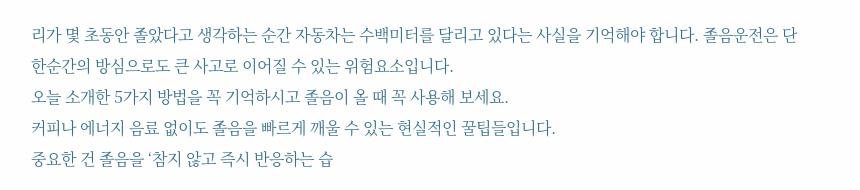리가 몇 초동안 졸았다고 생각하는 순간 자동차는 수백미터를 달리고 있다는 사실을 기억해야 합니다. 졸음운전은 단 한순간의 방심으로도 큰 사고로 이어질 수 있는 위험요소입니다.
오늘 소개한 5가지 방법을 꼭 기억하시고 졸음이 올 때 꼭 사용해 보세요.
커피나 에너지 음료 없이도 졸음을 빠르게 깨울 수 있는 현실적인 꿀팁들입니다.
중요한 건 졸음을 ‘참지 않고 즉시 반응하는 습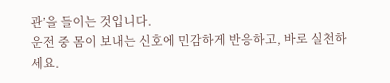관’을 들이는 것입니다.
운전 중 몸이 보내는 신호에 민감하게 반응하고, 바로 실천하세요.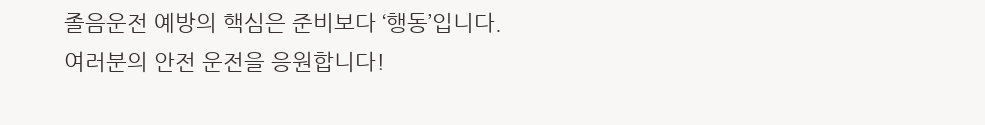졸음운전 예방의 핵심은 준비보다 ‘행동’입니다.
여러분의 안전 운전을 응원합니다!